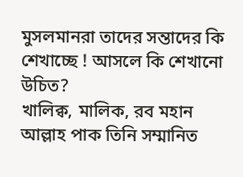মুসলমানরা তাদের সন্তাদের কি শেখাচ্ছে ! আসলে কি শেখানো উচিত?
খালিক্ব, মালিক, রব মহান আল্লাহ পাক তিনি সম্মানিত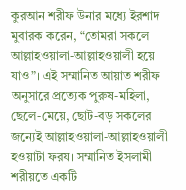কুরআন শরীফ উনার মধ্যে ইরশাদ মুবারক করেন, “তোমরা সকলে আল্লাহওয়ালা-আল্লাহওয়ালী হয়ে যাও”। এই সম্মানিত আয়াত শরীফ অনুসারে প্রত্যেক পুরুষ-মহিলা, ছেলে-মেয়ে, ছোট-বড় সকলের জন্যেই আল্লাহওয়ালা-আল্লাহওয়ালী হওয়াটা ফরয। সম্মানিত ইসলামী শরীয়তে একটি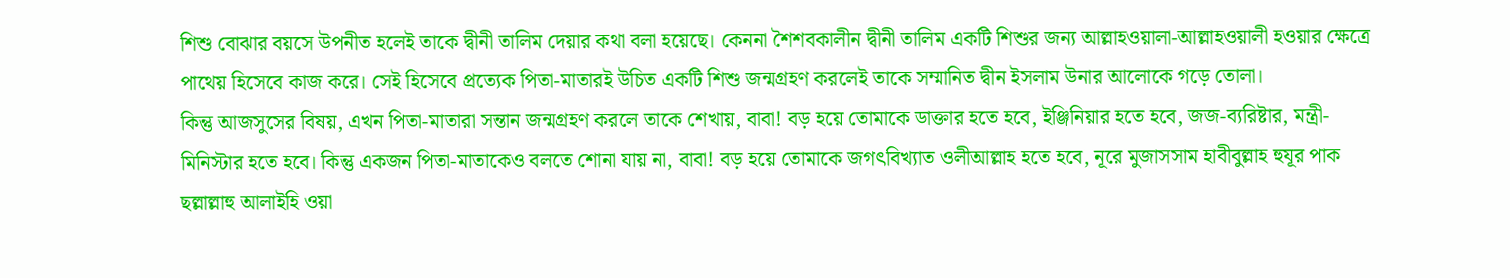শিশু বোঝার বয়সে উপনীত হলেই তাকে দ্বীনী তালিম দেয়ার কথা বলা হয়েছে। কেননা শৈশবকালীন দ্বীনী তালিম একটি শিশুর জন্য আল্লাহওয়ালা-আল্লাহওয়ালী হওয়ার ক্ষেত্রে পাথেয় হিসেবে কাজ করে। সেই হিসেবে প্রত্যেক পিতা-মাতারই উচিত একটি শিশু জন্মগ্রহণ করলেই তাকে সম্মানিত দ্বীন ইসলাম উনার আলোকে গড়ে তোলা।
কিন্তু আজসুসের বিষয়, এখন পিতা-মাতারা সন্তান জন্মগ্রহণ করলে তাকে শেখায়, বাবা! বড় হয়ে তোমাকে ডাক্তার হতে হবে, ইঞ্জিনিয়ার হতে হবে, জজ-ব্যরিষ্টার, মন্ত্রী-মিনিস্টার হতে হবে। কিন্তু একজন পিতা-মাতাকেও বলতে শোনা যায় না, বাবা! বড় হয়ে তোমাকে জগৎবিখ্যাত ওলীআল্লাহ হতে হবে, নূরে মুজাসসাম হাবীবুল্লাহ হুযূর পাক ছল্লাল্লাহু আলাইহি ওয়া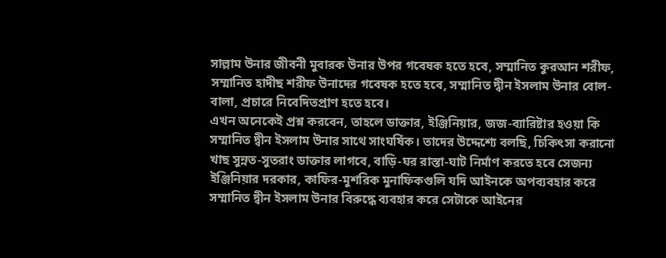সাল্লাম উনার জীবনী মুবারক উনার উপর গবেষক হতে হবে, সম্মানিত কুরআন শরীফ, সম্মানিত হাদীছ শরীফ উনাদের গবেষক হতে হবে, সম্মানিত দ্বীন ইসলাম উনার বোল-বালা, প্রচারে নিবেদিতপ্রাণ হতে হবে।
এখন অনেকেই প্রশ্ন করবেন, তাহলে ডাক্তার, ইঞ্জিনিয়ার, জজ-ব্যারিষ্টার হওয়া কি সম্মানিত দ্বীন ইসলাম উনার সাথে সাংঘর্ষিক। তাদের উদ্দেশ্যে বলছি, চিকিৎসা করানো খাছ সুন্নত-সুতরাং ডাক্তার লাগবে, বাড়ি-ঘর রাস্তা-ঘাট নির্মাণ করতে হবে সেজন্য ইঞ্জিনিয়ার দরকার, কাফির-মুশরিক মুনাফিকগুলি যদি আইনকে অপব্যবহার করে সম্মানিত দ্বীন ইসলাম উনার বিরুদ্ধে ব্যবহার করে সেটাকে আইনের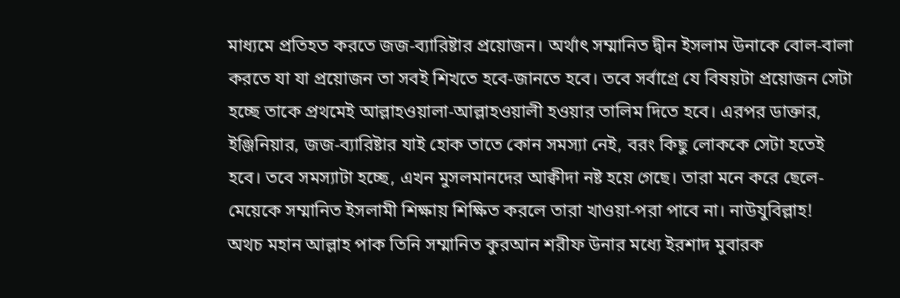মাধ্যমে প্রতিহত করতে জজ-ব্যারিষ্টার প্রয়োজন। অর্থাৎ সম্মানিত দ্বীন ইসলাম উনাকে বোল-বালা করতে যা যা প্রয়োজন তা সবই শিখতে হবে-জানতে হবে। তবে সর্বাগ্রে যে বিষয়টা প্রয়োজন সেটা হচ্ছে তাকে প্রথমেই আল্লাহওয়ালা-আল্লাহওয়ালী হওয়ার তালিম দিতে হবে। এরপর ডাক্তার, ইঞ্জিনিয়ার, জজ-ব্যারিষ্টার যাই হোক তাতে কোন সমস্যা নেই, বরং কিছু লোককে সেটা হতেই হবে। তবে সমস্যাটা হচ্ছে, এখন মুসলমানদের আক্বীদা নষ্ট হয়ে গেছে। তারা মনে করে ছেলে-মেয়েকে সম্মানিত ইসলামী শিক্ষায় শিক্ষিত করলে তারা খাওয়া-পরা পাবে না। নাউযুবিল্লাহ!
অথচ মহান আল্লাহ পাক তিনি সম্মানিত কুরআন শরীফ উনার মধ্যে ইরশাদ মুবারক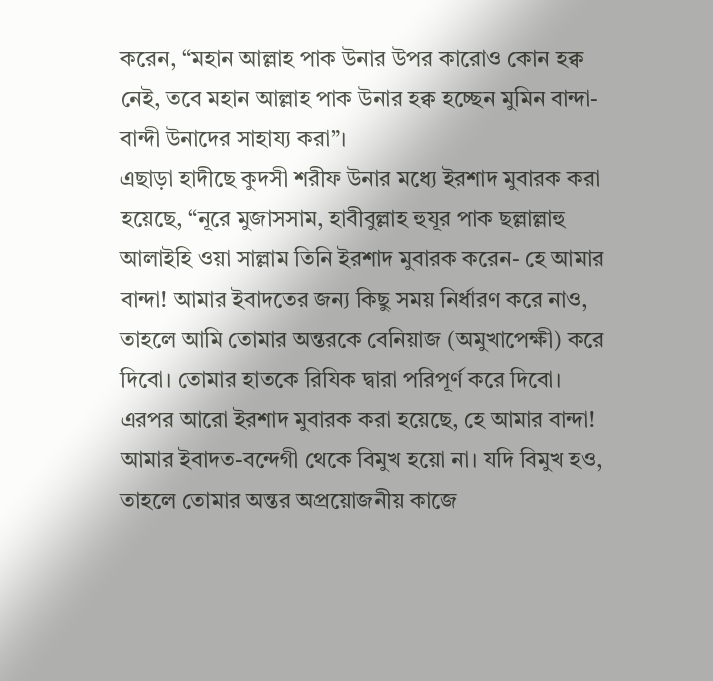করেন, “মহান আল্লাহ পাক উনার উপর কারোও কোন হক্ব নেই, তবে মহান আল্লাহ পাক উনার হক্ব হচ্ছেন মুমিন বান্দা-বান্দী উনাদের সাহায্য করা”।
এছাড়া হাদীছে কুদসী শরীফ উনার মধ্যে ইরশাদ মুবারক করা হয়েছে, “নূরে মুজাসসাম, হাবীবুল্লাহ হুযূর পাক ছল্লাল্লাহু আলাইহি ওয়া সাল্লাম তিনি ইরশাদ মুবারক করেন- হে আমার বান্দা! আমার ইবাদতের জন্য কিছু সময় নির্ধারণ করে নাও, তাহলে আমি তোমার অন্তরকে বেনিয়াজ (অমুখাপেক্ষী) করে দিবো। তোমার হাতকে রিযিক দ্বারা পরিপূর্ণ করে দিবো।
এরপর আরো ইরশাদ মুবারক করা হয়েছে, হে আমার বান্দা! আমার ইবাদত-বন্দেগী থেকে বিমুখ হয়ো না। যদি বিমুখ হও, তাহলে তোমার অন্তর অপ্রয়োজনীয় কাজে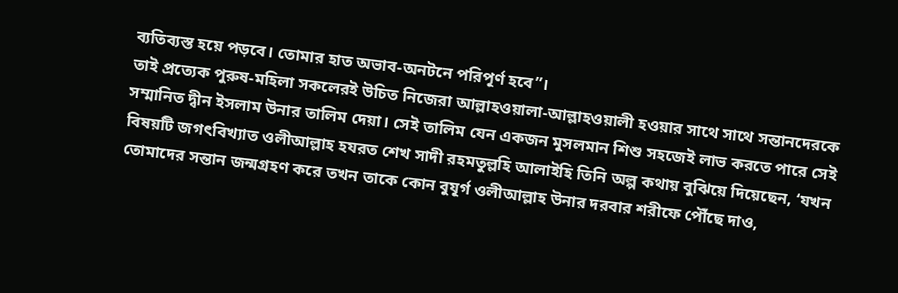ব্যতিব্যস্ত হয়ে পড়বে। তোমার হাত অভাব-অনটনে পরিপূর্ণ হবে”।
তাই প্রত্যেক পুরুষ-মহিলা সকলেরই উচিত নিজেরা আল্লাহওয়ালা-আল্লাহওয়ালী হওয়ার সাথে সাথে সন্তানদেরকে সম্মানিত দ্বীন ইসলাম উনার তালিম দেয়া। সেই তালিম যেন একজন মুসলমান শিশু সহজেই লাভ করতে পারে সেই বিষয়টি জগৎবিখ্যাত ওলীআল্লাহ হযরত শেখ সাদী রহমতুল্লহি আলাইহি তিনি অল্প কথায় বুঝিয়ে দিয়েছেন, ‘যখন তোমাদের সন্তান জন্মগ্রহণ করে তখন তাকে কোন বুযূর্গ ওলীআল্লাহ উনার দরবার শরীফে পৌঁছে দাও,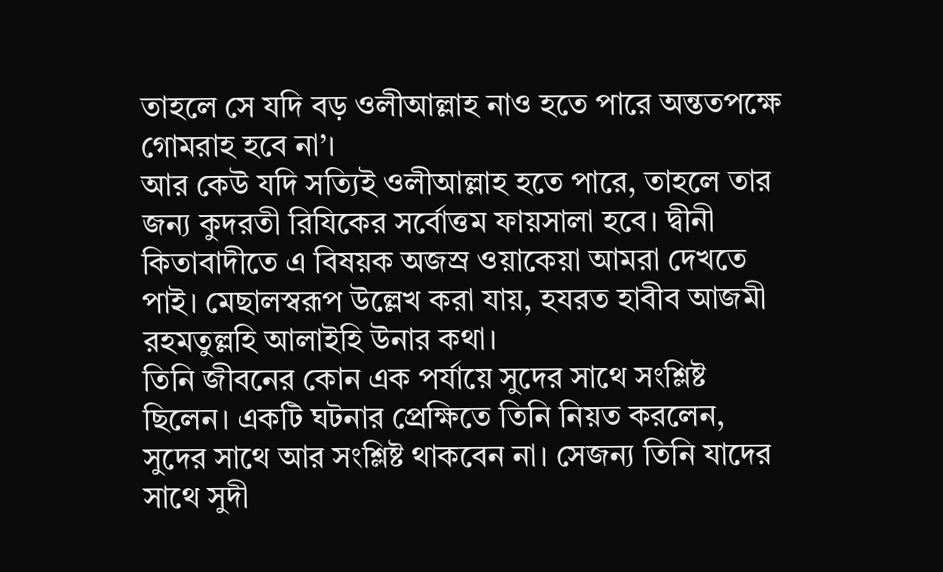তাহলে সে যদি বড় ওলীআল্লাহ নাও হতে পারে অন্ততপক্ষে গোমরাহ হবে না’।
আর কেউ যদি সত্যিই ওলীআল্লাহ হতে পারে, তাহলে তার জন্য কুদরতী রিযিকের সর্বোত্তম ফায়সালা হবে। দ্বীনী কিতাবাদীতে এ বিষয়ক অজস্র ওয়াকেয়া আমরা দেখতে পাই। মেছালস্বরূপ উল্লেখ করা যায়, হযরত হাবীব আজমী রহমতুল্লহি আলাইহি উনার কথা।
তিনি জীবনের কোন এক পর্যায়ে সুদের সাথে সংশ্লিষ্ট ছিলেন। একটি ঘটনার প্রেক্ষিতে তিনি নিয়ত করলেন, সুদের সাথে আর সংশ্লিষ্ট থাকবেন না। সেজন্য তিনি যাদের সাথে সুদী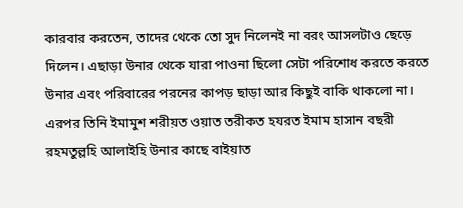কারবার করতেন, তাদের থেকে তো সুদ নিলেনই না বরং আসলটাও ছেড়ে দিলেন। এছাড়া উনার থেকে যারা পাওনা ছিলো সেটা পরিশোধ করতে করতে উনার এবং পরিবারের পরনের কাপড় ছাড়া আর কিছুই বাকি থাকলো না। এরপর তিনি ইমামুশ শরীয়ত ওয়াত তরীকত হযরত ইমাম হাসান বছরী রহমতুল্লহি আলাইহি উনার কাছে বাইয়াত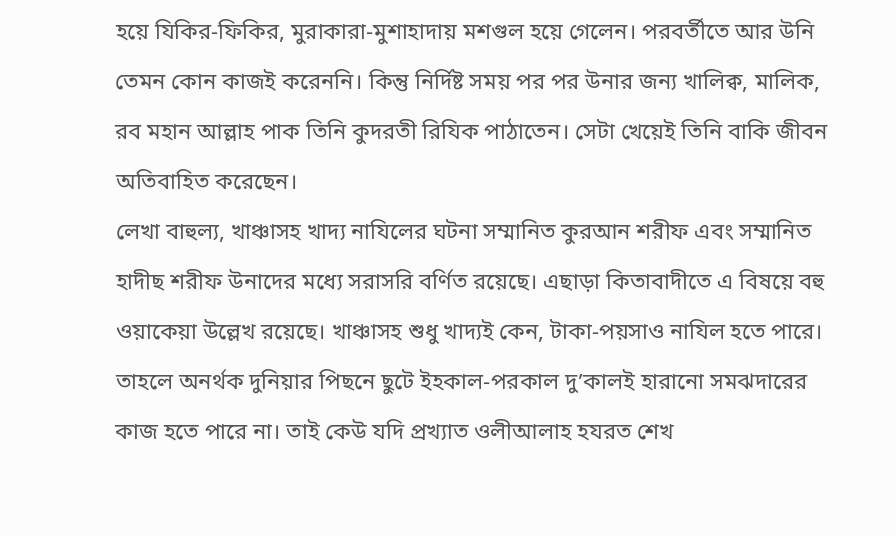হয়ে যিকির-ফিকির, মুরাকারা-মুশাহাদায় মশগুল হয়ে গেলেন। পরবর্তীতে আর উনি তেমন কোন কাজই করেননি। কিন্তু নির্দিষ্ট সময় পর পর উনার জন্য খালিক্ব, মালিক, রব মহান আল্লাহ পাক তিনি কুদরতী রিযিক পাঠাতেন। সেটা খেয়েই তিনি বাকি জীবন অতিবাহিত করেছেন।
লেখা বাহুল্য, খাঞ্চাসহ খাদ্য নাযিলের ঘটনা সম্মানিত কুরআন শরীফ এবং সম্মানিত হাদীছ শরীফ উনাদের মধ্যে সরাসরি বর্ণিত রয়েছে। এছাড়া কিতাবাদীতে এ বিষয়ে বহু ওয়াকেয়া উল্লেখ রয়েছে। খাঞ্চাসহ শুধু খাদ্যই কেন, টাকা-পয়সাও নাযিল হতে পারে। তাহলে অনর্থক দুনিয়ার পিছনে ছুটে ইহকাল-পরকাল দু’কালই হারানো সমঝদারের কাজ হতে পারে না। তাই কেউ যদি প্রখ্যাত ওলীআলাহ হযরত শেখ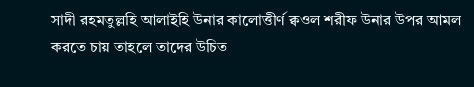সাদী রহমতুল্লহি আলাইহি উনার কালোত্তীর্ণ ক্বওল শরীফ উনার উপর আমল করতে চায় তাহলে তাদের উচিত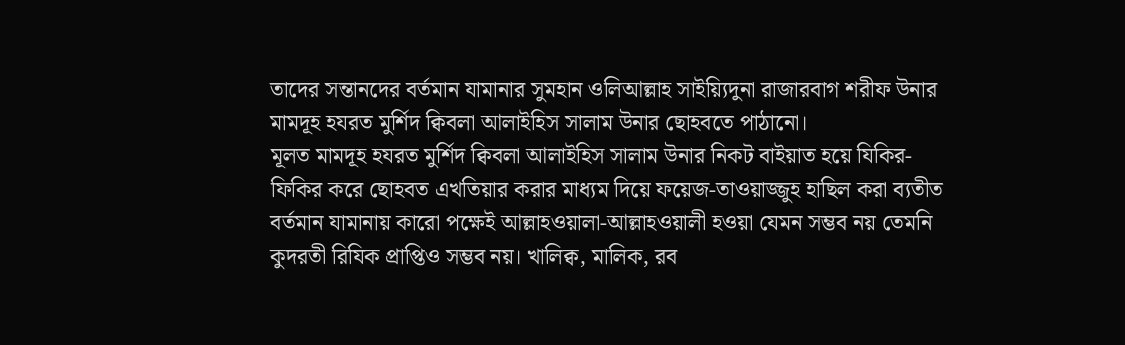তাদের সন্তানদের বর্তমান যামানার সুমহান ওলিআল্লাহ সাইয়্যিদুনা রাজারবাগ শরীফ উনার মামদূহ হযরত মুর্শিদ ক্বিবলা আলাইহিস সালাম উনার ছোহবতে পাঠানো।
মূলত মামদূহ হযরত মুর্শিদ ক্বিবলা আলাইহিস সালাম উনার নিকট বাইয়াত হয়ে যিকির-ফিকির করে ছোহবত এখতিয়ার করার মাধ্যম দিয়ে ফয়েজ-তাওয়াজ্জুহ হাছিল করা ব্যতীত বর্তমান যামানায় কারো পক্ষেই আল্লাহওয়ালা-আল্লাহওয়ালী হওয়া যেমন সম্ভব নয় তেমনি কুদরতী রিযিক প্রাপ্তিও সম্ভব নয়। খালিক্ব, মালিক, রব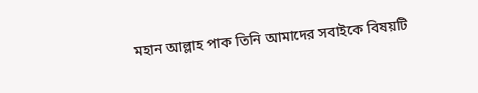মহান আল্লাহ পাক তিনি আমাদের সবাইকে বিষয়টি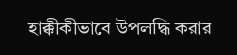হাক্কীকীভাবে উপলদ্ধি করার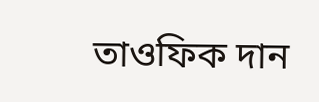তাওফিক দান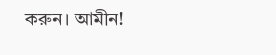করুন। আমীন!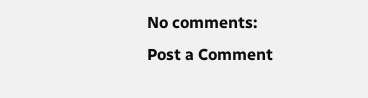No comments:
Post a Comment